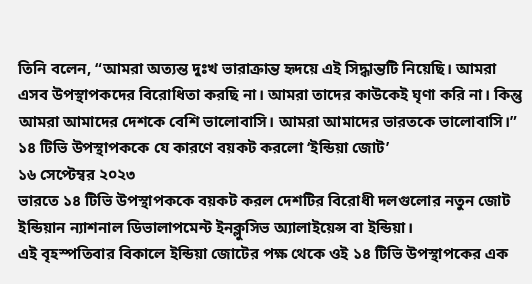তিনি বলেন, “আমরা অত্যন্ত দুঃখ ভারাক্রান্ত হৃদয়ে এই সিদ্ধান্তটি নিয়েছি। আমরা এসব উপস্থাপকদের বিরোধিতা করছি না। আমরা তাদের কাউকেই ঘৃণা করি না। কিন্তু আমরা আমাদের দেশকে বেশি ভালোবাসি। আমরা আমাদের ভারতকে ভালোবাসি।”
১৪ টিভি উপস্থাপককে যে কারণে বয়কট করলো ‘ইন্ডিয়া জোট’
১৬ সেপ্টেম্বর ২০২৩
ভারতে ১৪ টিভি উপস্থাপককে বয়কট করল দেশটির বিরোধী দলগুলোর নতুন জোট ইন্ডিয়ান ন্যাশনাল ডিভালাপমেন্ট ইনক্লুসিভ অ্যালাইয়েন্স বা ইন্ডিয়া।
এই বৃহস্পতিবার বিকালে ইন্ডিয়া জোটের পক্ষ থেকে ওই ১৪ টিভি উপস্থাপকের এক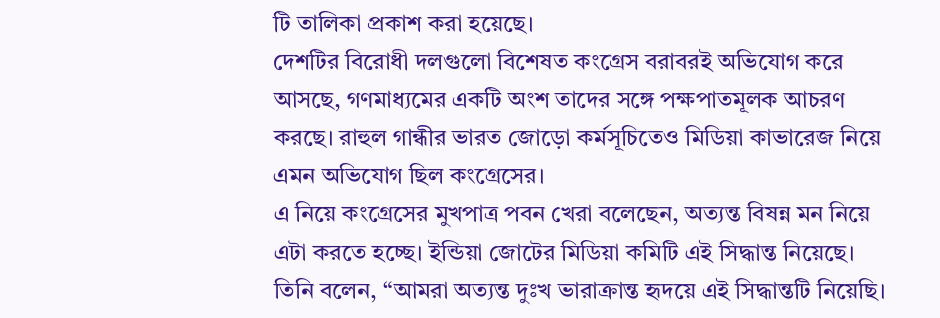টি তালিকা প্রকাশ করা হয়েছে।
দেশটির বিরোধী দলগুলো বিশেষত কংগ্রেস বরাবরই অভিযোগ করে আসছে, গণমাধ্যমের একটি অংশ তাদের সঙ্গে পক্ষপাতমূলক আচরণ করছে। রাহুল গান্ধীর ভারত জোড়ো কর্মসূচিতেও মিডিয়া কাভারেজ নিয়ে এমন অভিযোগ ছিল কংগ্রেসের।
এ নিয়ে কংগ্রেসের মুখপাত্র পবন খেরা বলেছেন, অত্যন্ত বিষন্ন মন নিয়ে এটা করতে হচ্ছে। ইন্ডিয়া জোটের মিডিয়া কমিটি এই সিদ্ধান্ত নিয়েছে।
তিনি বলেন, “আমরা অত্যন্ত দুঃখ ভারাক্রান্ত হৃদয়ে এই সিদ্ধান্তটি নিয়েছি।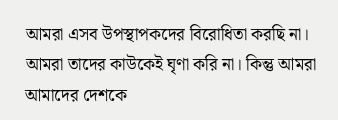আমরা এসব উপস্থাপকদের বিরোধিতা করছি না। আমরা তাদের কাউকেই ঘৃণা করি না। কিন্তু আমরা আমাদের দেশকে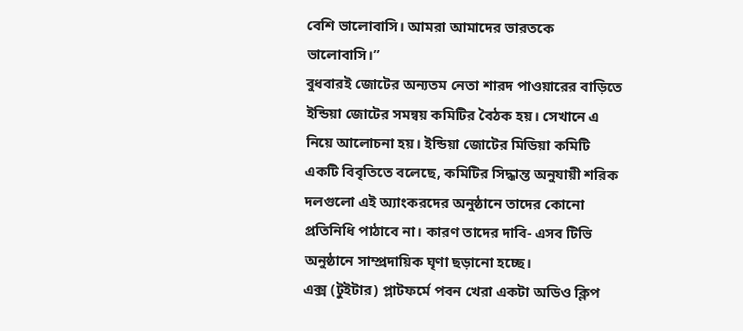বেশি ভালোবাসি। আমরা আমাদের ভারতকে ভালোবাসি।”
বুধবারই জোটের অন্যতম নেতা শারদ পাওয়ারের বাড়িতে ইন্ডিয়া জোটের সমন্বয় কমিটির বৈঠক হয়। সেখানে এ নিয়ে আলোচনা হয়। ইন্ডিয়া জোটের মিডিয়া কমিটি একটি বিবৃতিতে বলেছে, কমিটির সিদ্ধান্ত অনুযায়ী শরিক দলগুলো এই অ্যাংকরদের অনুষ্ঠানে তাদের কোনো প্রতিনিধি পাঠাবে না। কারণ তাদের দাবি- এসব টিভি অনুষ্ঠানে সাম্প্রদায়িক ঘৃণা ছড়ানো হচ্ছে।
এক্স (টুইটার) প্লাটফর্মে পবন খেরা একটা অডিও ক্লিপ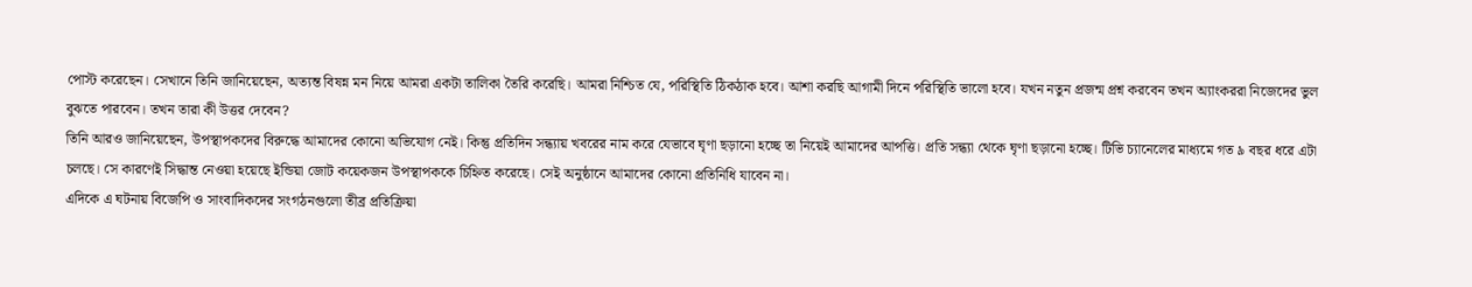পোস্ট করেছেন। সেখানে তিনি জানিয়েছেন, অত্যন্ত বিষন্ন মন নিয়ে আমরা একটা তালিকা তৈরি করেছি। আমরা নিশ্চিত যে, পরিস্থিতি ঠিকঠাক হবে। আশা করছি আগামী দিনে পরিস্থিতি ভালো হবে। যখন নতুন প্রজন্ম প্রশ্ন করবেন তখন অ্যাংকররা নিজেদের ভুল বুঝতে পারবেন। তখন তারা কী উত্তর দেবেন?
তিনি আরও জানিয়েছেন, উপস্থাপকদের বিরুদ্ধে আমাদের কোনো অভিযোগ নেই। কিন্তু প্রতিদিন সন্ধ্যায় খবরের নাম করে যেভাবে ঘৃণা ছড়ানো হচ্ছে তা নিয়েই আমাদের আপত্তি। প্রতি সন্ধ্যা থেকে ঘৃণা ছড়ানো হচ্ছে। টিভি চ্যানেলের মাধ্যমে গত ৯ বছর ধরে এটা চলছে। সে কারণেই সিদ্ধান্ত নেওয়া হয়েছে ইন্ডিয়া জোট কয়েকজন উপস্থাপককে চিহ্নিত করেছে। সেই অনুষ্ঠানে আমাদের কোনো প্রতিনিধি যাবেন না।
এদিকে এ ঘটনায় বিজেপি ও সাংবাদিকদের সংগঠনগুলো তীব্র প্রতিক্রিয়া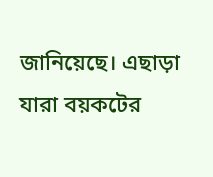জানিয়েছে। এছাড়া যারা বয়কটের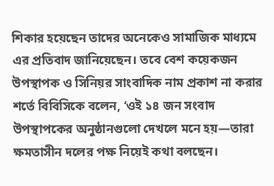শিকার হয়েছেন তাদের অনেকেও সামাজিক মাধ্যমে এর প্রতিবাদ জানিয়েছেন। তবে বেশ কয়েকজন উপস্থাপক ও সিনিয়র সাংবাদিক নাম প্রকাশ না করার শর্তে বিবিসিকে বলেন, ‘ওই ১৪ জন সংবাদ উপস্থাপকের অনুষ্ঠানগুলো দেখলে মনে হয়—তারা ক্ষমতাসীন দলের পক্ষ নিয়েই কথা বলছেন।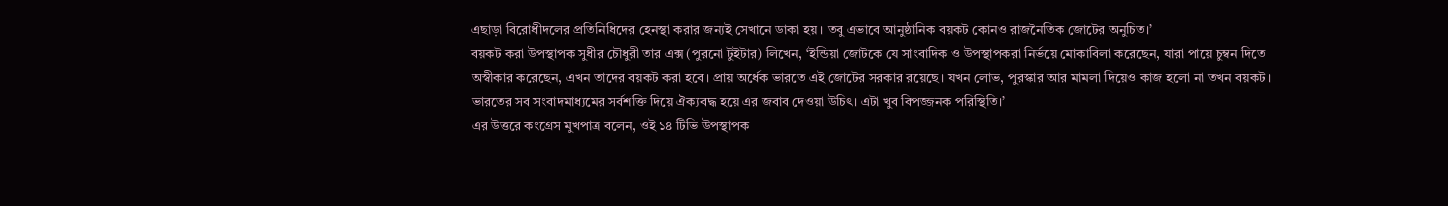এছাড়া বিরোধীদলের প্রতিনিধিদের হেনস্থা করার জন্যই সেখানে ডাকা হয়। তবু এভাবে আনুষ্ঠানিক বয়কট কোনও রাজনৈতিক জোটের অনুচিত।’
বয়কট করা উপস্থাপক সুধীর চৌধুরী তার এক্স (পুরনো টুইটার) লিখেন, ‘ইন্ডিয়া জোটকে যে সাংবাদিক ও উপস্থাপকরা নির্ভয়ে মোকাবিলা করেছেন, যারা পায়ে চুম্বন দিতে অস্বীকার করেছেন, এখন তাদের বয়কট করা হবে। প্রায় অর্ধেক ভারতে এই জোটের সরকার রয়েছে। যখন লোভ, পুরস্কার আর মামলা দিয়েও কাজ হলো না তখন বয়কট। ভারতের সব সংবাদমাধ্যমের সর্বশক্তি দিয়ে ঐক্যবদ্ধ হয়ে এর জবাব দেওয়া উচিৎ। এটা খুব বিপজ্জনক পরিস্থিতি।’
এর উত্তরে কংগ্রেস মুখপাত্র বলেন, ওই ১৪ টিভি উপস্থাপক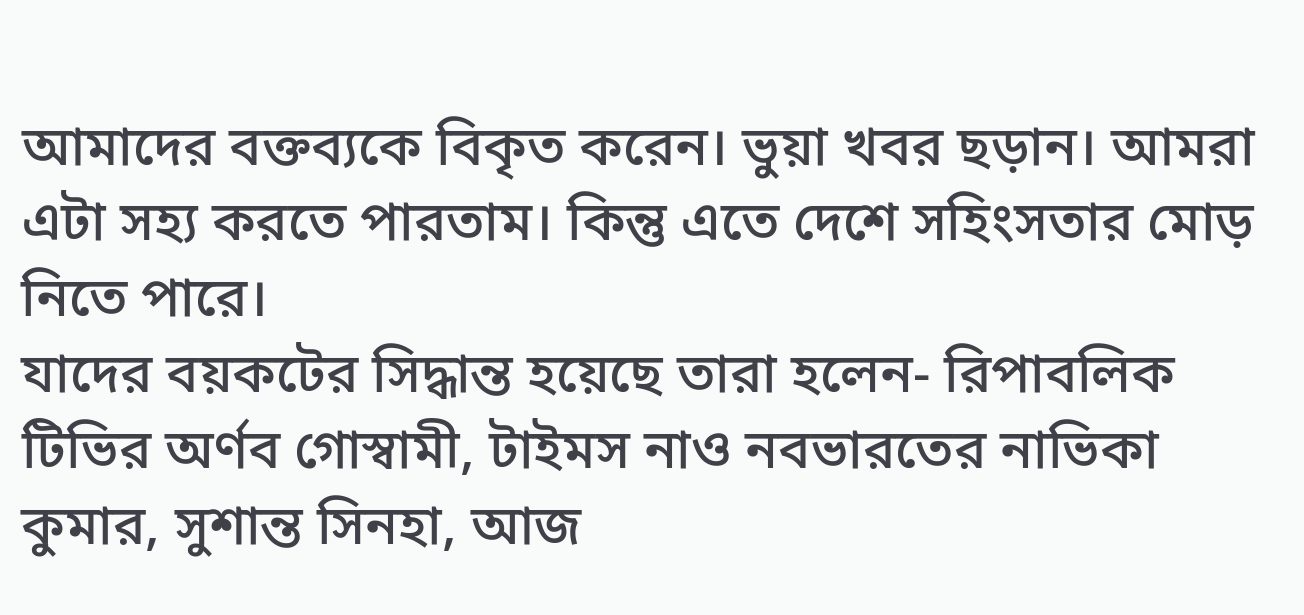আমাদের বক্তব্যকে বিকৃত করেন। ভুয়া খবর ছড়ান। আমরা এটা সহ্য করতে পারতাম। কিন্তু এতে দেশে সহিংসতার মোড় নিতে পারে।
যাদের বয়কটের সিদ্ধান্ত হয়েছে তারা হলেন- রিপাবলিক টিভির অর্ণব গোস্বামী, টাইমস নাও নবভারতের নাভিকা কুমার, সুশান্ত সিনহা, আজ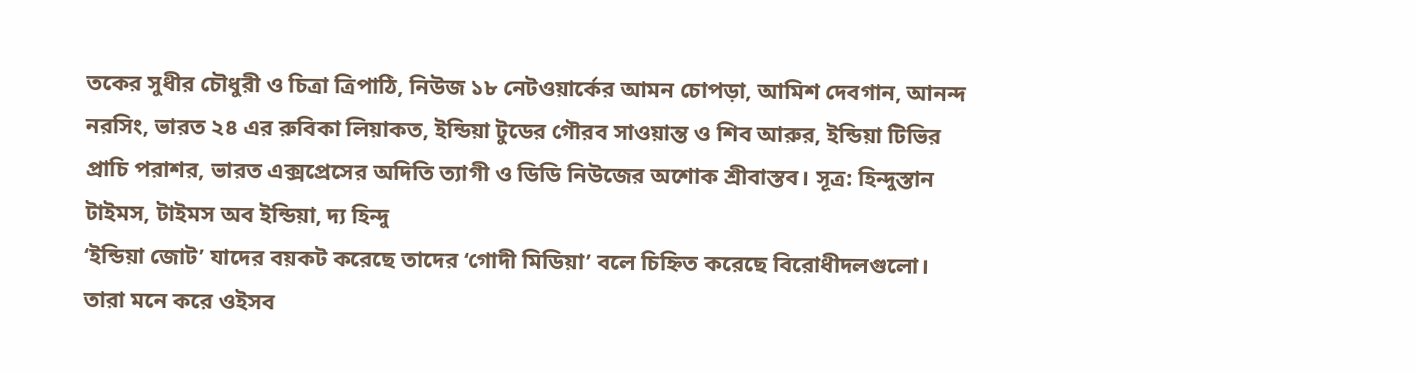তকের সুধীর চৌধুরী ও চিত্রা ত্রিপাঠি, নিউজ ১৮ নেটওয়ার্কের আমন চোপড়া, আমিশ দেবগান, আনন্দ নরসিং, ভারত ২৪ এর রুবিকা লিয়াকত, ইন্ডিয়া টুডের গৌরব সাওয়ান্ত ও শিব আরুর, ইন্ডিয়া টিভির প্রাচি পরাশর, ভারত এক্সপ্রেসের অদিতি ত্যাগী ও ডিডি নিউজের অশোক শ্রীবাস্তব। সূত্র: হিন্দুস্তান টাইমস, টাইমস অব ইন্ডিয়া, দ্য হিন্দু
‘ইন্ডিয়া জোট’ যাদের বয়কট করেছে তাদের ‘গোদী মিডিয়া’ বলে চিহ্নিত করেছে বিরোধীদলগুলো। তারা মনে করে ওইসব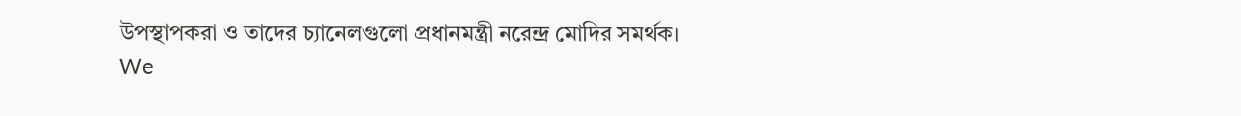উপস্থাপকরা ও তাদের চ্যানেলগুলো প্রধানমন্ত্রী নরেন্দ্র মোদির সমর্থক।
We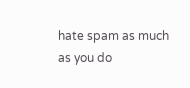hate spam as much as you do